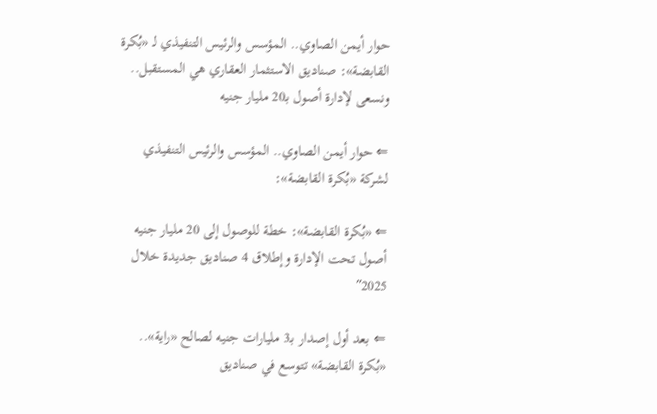حوار أيمن الصاوي.. المؤسس والرئيس التنفيذي لـ «بُكرة القابضة»: صناديق الاستثمار العقاري هي المستقبل.. ونسعى لإدارة أصول بـ20 مليار جنيه

⇐ حوار أيمن الصاوي.. المؤسس والرئيس التنفيذي لشركة «بُكرة القابضة»:

⇐ «بُكرة القابضة»: خطة للوصول إلى 20 مليار جنيه أصول تحت الإدارة وإطلاق 4 صناديق جديدة خلال 2025″

⇐ بعد أول إصدار بـ3 مليارات جنيه لصالح «راية».. «بُكرة القابضة» تتوسع في صناديق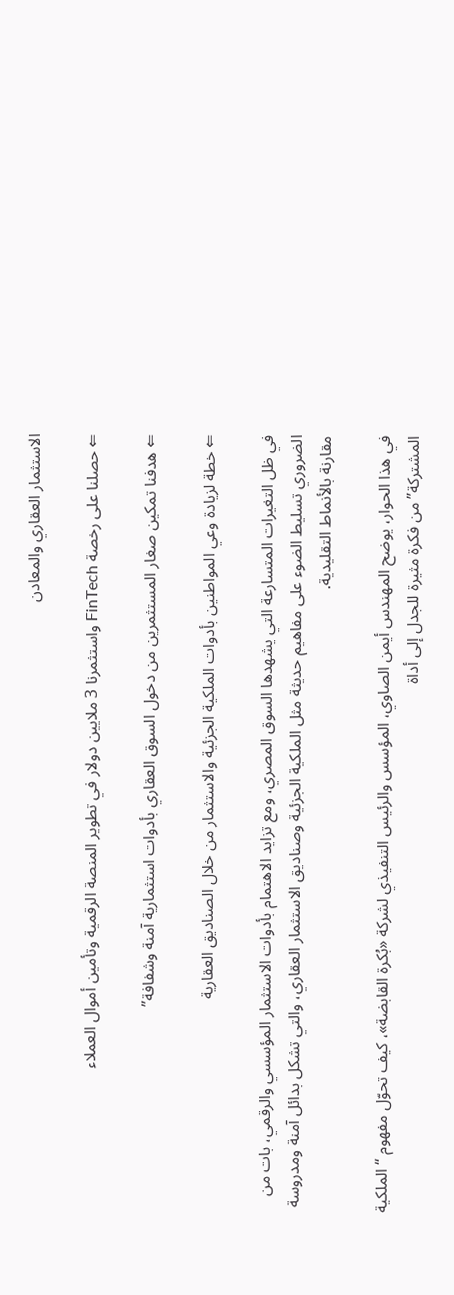الاستثمار العقاري والمعادن

⇐ حصلنا على رخصة FinTech واستثمرنا 3 ملايين دولار في تطوير المنصة الرقمية وتأمين أموال العملاء

⇐ هدفنا تمكين صغار المستثمرين من دخول السوق العقاري بأدوات استثمارية آمنة وشفافة”

⇐ خطة لزيادة وعي المواطنين بأدوات الملكية الجزئية والاستثمار من خلال الصناديق العقارية

في ظل التغيرات المتسارعة التي يشهدها السوق المصري، ومع تزايد الاهتمام بأدوات الاستثمار المؤسسي والرقمي، بات من الضروري تسليط الضوء على مفاهيم حديثة مثل الملكية الجزئية وصناديق الاستثمار العقاري، والتي تشكل بدائل آمنة ومدروسة مقارنة بالأنماط التقليدية.

في هذا الحوار، يوضح المهندس أيمن الصاوي، المؤسس والرئيس التنفيذي لشركة «بُكرة القابضة»، كيف تحوّل مفهوم “الملكية المشتركة” من فكرة مثيرة للجدل إلى أداة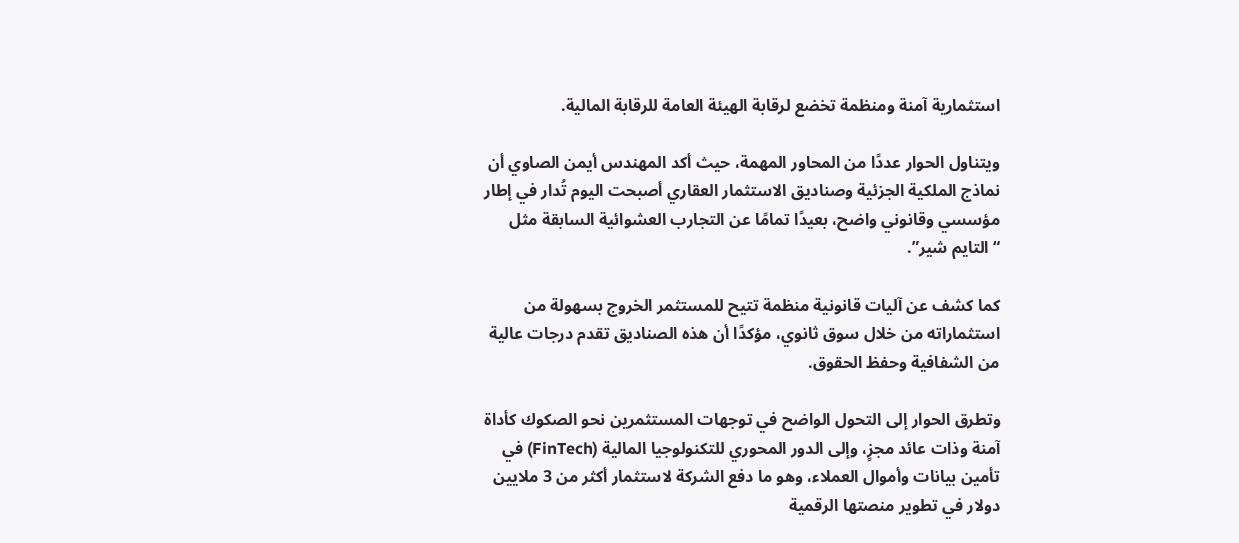استثمارية آمنة ومنظمة تخضع لرقابة الهيئة العامة للرقابة المالية.

ويتناول الحوار عددًا من المحاور المهمة، حيث أكد المهندس أيمن الصاوي أن نماذج الملكية الجزئية وصناديق الاستثمار العقاري أصبحت اليوم تُدار في إطار مؤسسي وقانوني واضح، بعيدًا تمامًا عن التجارب العشوائية السابقة مثل “التايم شير”.

كما كشف عن آليات قانونية منظمة تتيح للمستثمر الخروج بسهولة من استثماراته من خلال سوق ثانوي، مؤكدًا أن هذه الصناديق تقدم درجات عالية من الشفافية وحفظ الحقوق.

وتطرق الحوار إلى التحول الواضح في توجهات المستثمرين نحو الصكوك كأداة آمنة وذات عائد مجزٍ، وإلى الدور المحوري للتكنولوجيا المالية (FinTech) في تأمين بيانات وأموال العملاء، وهو ما دفع الشركة لاستثمار أكثر من 3 ملايين دولار في تطوير منصتها الرقمية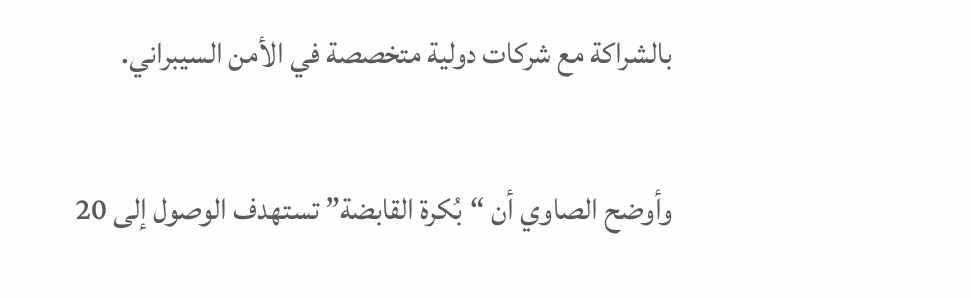بالشراكة مع شركات دولية متخصصة في الأمن السيبراني.

وأوضح الصاوي أن “بُكرة القابضة” تستهدف الوصول إلى 20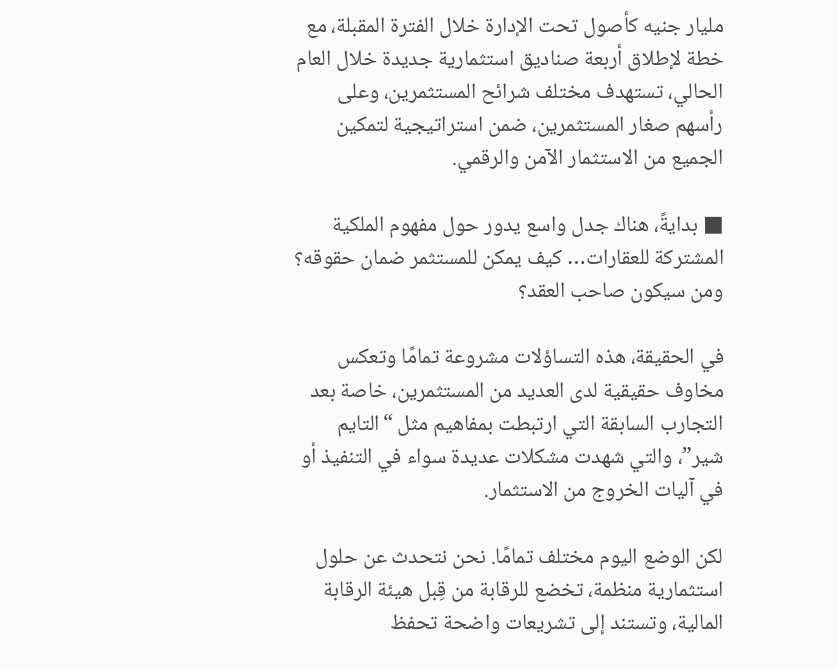مليار جنيه كأصول تحت الإدارة خلال الفترة المقبلة، مع خطة لإطلاق أربعة صناديق استثمارية جديدة خلال العام الحالي، تستهدف مختلف شرائح المستثمرين، وعلى رأسهم صغار المستثمرين، ضمن استراتيجية لتمكين الجميع من الاستثمار الآمن والرقمي.

■ بدايةً، هناك جدل واسع يدور حول مفهوم الملكية المشتركة للعقارات… كيف يمكن للمستثمر ضمان حقوقه؟ ومن سيكون صاحب العقد؟

في الحقيقة، هذه التساؤلات مشروعة تمامًا وتعكس مخاوف حقيقية لدى العديد من المستثمرين، خاصة بعد التجارب السابقة التي ارتبطت بمفاهيم مثل “التايم شير”، والتي شهدت مشكلات عديدة سواء في التنفيذ أو في آليات الخروج من الاستثمار.

لكن الوضع اليوم مختلف تمامًا. نحن نتحدث عن حلول استثمارية منظمة، تخضع للرقابة من قِبل هيئة الرقابة المالية، وتستند إلى تشريعات واضحة تحفظ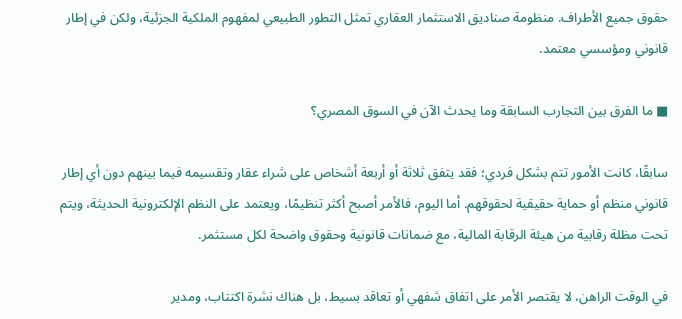حقوق جميع الأطراف. منظومة صناديق الاستثمار العقاري تمثل التطور الطبيعي لمفهوم الملكية الجزئية، ولكن في إطار قانوني ومؤسسي معتمد.

■ ما الفرق بين التجارب السابقة وما يحدث الآن في السوق المصري؟

سابقًا، كانت الأمور تتم بشكل فردي؛ فقد يتفق ثلاثة أو أربعة أشخاص على شراء عقار وتقسيمه فيما بينهم دون أي إطار قانوني منظم أو حماية حقيقية لحقوقهم. أما اليوم، فالأمر أصبح أكثر تنظيمًا، ويعتمد على النظم الإلكترونية الحديثة، ويتم تحت مظلة رقابية من هيئة الرقابة المالية، مع ضمانات قانونية وحقوق واضحة لكل مستثمر.

في الوقت الراهن، لا يقتصر الأمر على اتفاق شفهي أو تعاقد بسيط، بل هناك نشرة اكتتاب، ومدير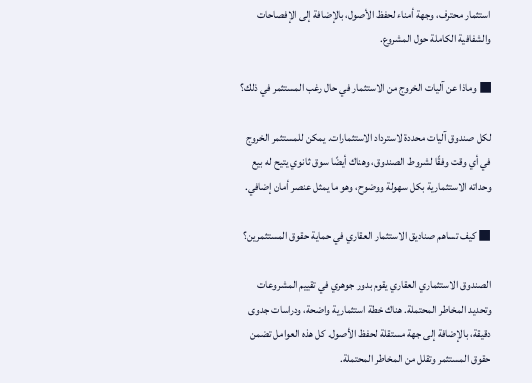استثمار محترف، وجهة أمناء لحفظ الأصول، بالإضافة إلى الإفصاحات والشفافية الكاملة حول المشروع.

■ وماذا عن آليات الخروج من الاستثمار في حال رغب المستثمر في ذلك؟

لكل صندوق آليات محددة لاسترداد الاستثمارات. يمكن للمستثمر الخروج في أي وقت وفقًا لشروط الصندوق، وهناك أيضًا سوق ثانوي يتيح له بيع وحداته الاستثمارية بكل سهولة ووضوح، وهو ما يمثل عنصر أمان إضافي.

■ كيف تساهم صناديق الاستثمار العقاري في حماية حقوق المستثمرين؟

الصندوق الاستثماري العقاري يقوم بدور جوهري في تقييم المشروعات وتحديد المخاطر المحتملة. هناك خطة استثمارية واضحة، ودراسات جدوى دقيقة، بالإضافة إلى جهة مستقلة لحفظ الأصول. كل هذه العوامل تضمن حقوق المستثمر وتقلل من المخاطر المحتملة.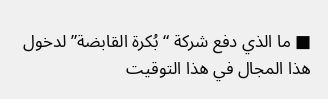■ ما الذي دفع شركة “بُكرة القابضة” لدخول هذا المجال في هذا التوقيت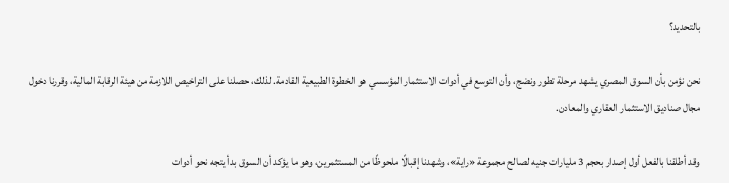بالتحديد؟

نحن نؤمن بأن السوق المصري يشهد مرحلة تطور ونضج، وأن التوسع في أدوات الاستثمار المؤسسي هو الخطوة الطبيعية القادمة. لذلك، حصلنا على التراخيص اللازمة من هيئة الرقابة المالية، وقررنا دخول مجال صناديق الاستثمار العقاري والمعادن.

وقد أطلقنا بالفعل أول إصدار بحجم 3 مليارات جنيه لصالح مجموعة «راية»، وشهدنا إقبالًا ملحوظًا من المستثمرين، وهو ما يؤكد أن السوق بدأ يتجه نحو أدوات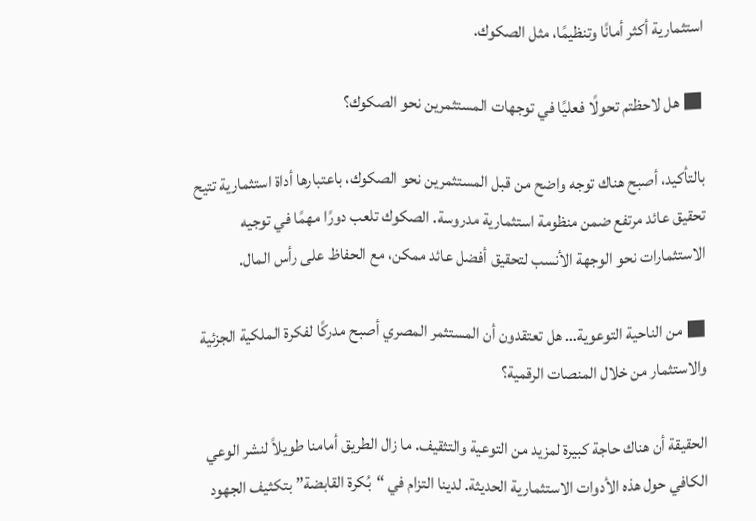استثمارية أكثر أمانًا وتنظيمًا، مثل الصكوك.

■ هل لاحظتم تحولًا فعليًا في توجهات المستثمرين نحو الصكوك؟

بالتأكيد، أصبح هناك توجه واضح من قبل المستثمرين نحو الصكوك، باعتبارها أداة استثمارية تتيح تحقيق عائد مرتفع ضمن منظومة استثمارية مدروسة. الصكوك تلعب دورًا مهمًا في توجيه الاستثمارات نحو الوجهة الأنسب لتحقيق أفضل عائد ممكن، مع الحفاظ على رأس المال.

■ من الناحية التوعوية… هل تعتقدون أن المستثمر المصري أصبح مدركًا لفكرة الملكية الجزئية والاستثمار من خلال المنصات الرقمية؟

الحقيقة أن هناك حاجة كبيرة لمزيد من التوعية والتثقيف. ما زال الطريق أمامنا طويلاً لنشر الوعي الكافي حول هذه الأدوات الاستثمارية الحديثة. لدينا التزام في “بُكرة القابضة” بتكثيف الجهود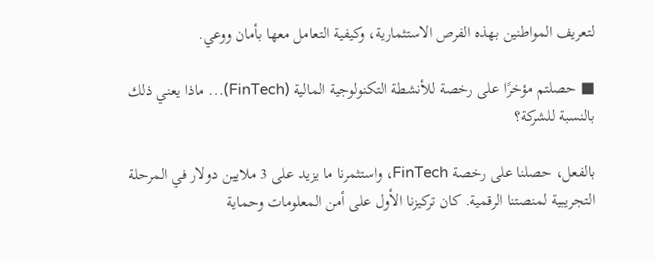لتعريف المواطنين بهذه الفرص الاستثمارية، وكيفية التعامل معها بأمان ووعي.

■ حصلتم مؤخرًا على رخصة للأنشطة التكنولوجية المالية (FinTech)… ماذا يعني ذلك بالنسبة للشركة؟

بالفعل، حصلنا على رخصة FinTech، واستثمرنا ما يزيد على 3 ملايين دولار في المرحلة التجريبية لمنصتنا الرقمية. كان تركيزنا الأول على أمن المعلومات وحماية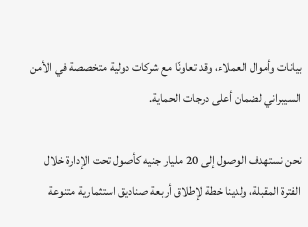بيانات وأموال العملاء، وقد تعاونّا مع شركات دولية متخصصة في الأمن السيبراني لضمان أعلى درجات الحماية.

نحن نستهدف الوصول إلى 20 مليار جنيه كأصول تحت الإدارة خلال الفترة المقبلة، ولدينا خطة لإطلاق أربعة صناديق استثمارية متنوعة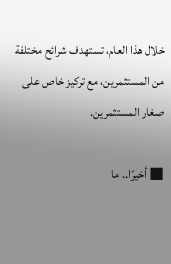خلال هذا العام، تستهدف شرائح مختلفة من المستثمرين، مع تركيز خاص على صغار المستثمرين.

■ أخيرًا.. ما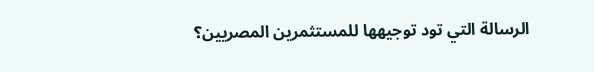الرسالة التي تود توجيهها للمستثمرين المصريين؟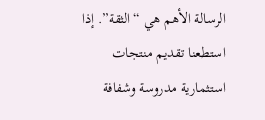الرسالة الأهم هي “الثقة”. إذا استطعنا تقديم منتجات استثمارية مدروسة وشفافة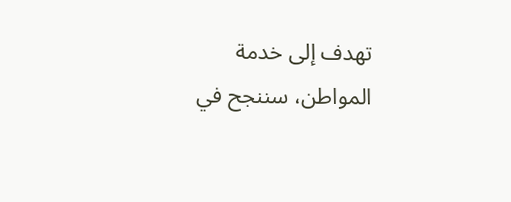تهدف إلى خدمة المواطن، سننجح في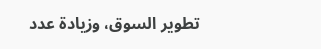تطوير السوق، وزيادة عدد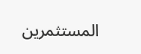المستثمرين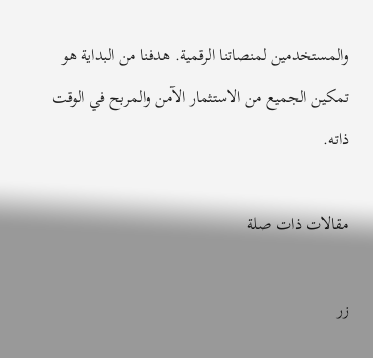والمستخدمين لمنصاتنا الرقمية. هدفنا من البداية هو تمكين الجميع من الاستثمار الآمن والمربح في الوقت ذاته.

مقالات ذات صلة

زر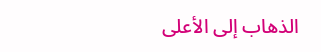الذهاب إلى الأعلى